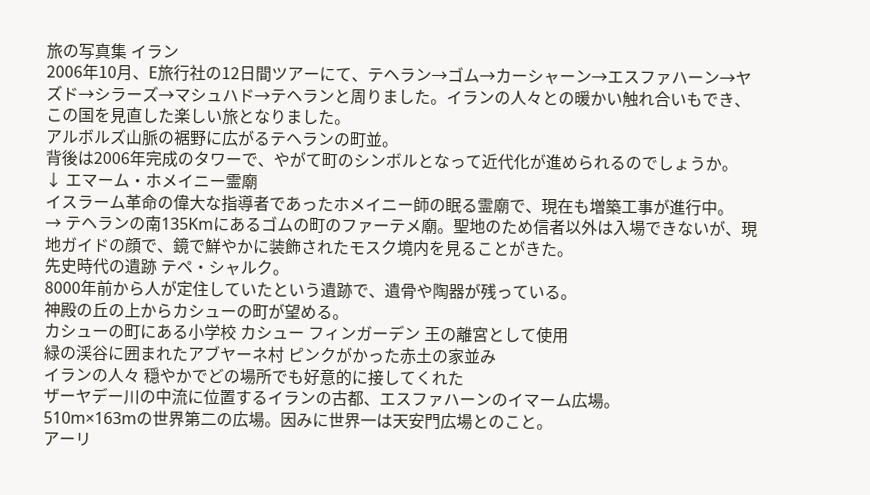旅の写真集 イラン
2006年10月、E旅行社の12日間ツアーにて、テヘラン→ゴム→カーシャーン→エスファハーン→ヤズド→シラーズ→マシュハド→テヘランと周りました。イランの人々との暖かい触れ合いもでき、この国を見直した楽しい旅となりました。
アルボルズ山脈の裾野に広がるテヘランの町並。
背後は2006年完成のタワーで、やがて町のシンボルとなって近代化が進められるのでしょうか。
↓ エマーム・ホメイニー霊廟
イスラーム革命の偉大な指導者であったホメイニー師の眠る霊廟で、現在も増築工事が進行中。
→ テヘランの南135Kmにあるゴムの町のファーテメ廟。聖地のため信者以外は入場できないが、現地ガイドの顔で、鏡で鮮やかに装飾されたモスク境内を見ることがきた。
先史時代の遺跡 テペ・シャルク。
8000年前から人が定住していたという遺跡で、遺骨や陶器が残っている。
神殿の丘の上からカシューの町が望める。
カシューの町にある小学校 カシュー フィンガーデン 王の離宮として使用
緑の渓谷に囲まれたアブヤーネ村 ピンクがかった赤土の家並み
イランの人々 穏やかでどの場所でも好意的に接してくれた
ザーヤデー川の中流に位置するイランの古都、エスファハーンのイマーム広場。
510m×163mの世界第二の広場。因みに世界一は天安門広場とのこと。
アーリ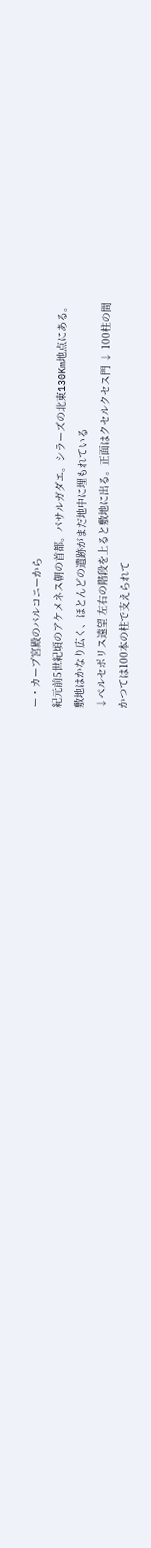ー・カープ宮殿のバルコニーから
紀元前5世紀頃のアケメネス朝の首都。パサルガダエ。シラーズの北東130Km地点にある。
敷地はかなり広く、ほとんどの遺跡がまだ地中に埋もれている
↓ぺルセポリス遠望 左右の階段を上ると敷地に出る。正面はクセルクセス門 ↓ 100柱の間
かつては100本の柱で支えられて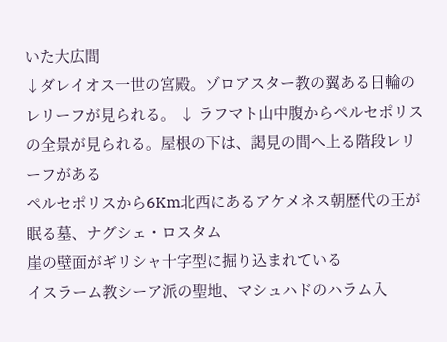いた大広間
↓ダレイオス一世の宮殿。ゾロアスター教の翼ある日輪のレリーフが見られる。 ↓ ラフマト山中腹からペルセポリスの全景が見られる。屋根の下は、謁見の間へ上る階段レリーフがある
ペルセポリスから6Km北西にあるアケメネス朝歴代の王が眠る墓、ナグシェ・ロスタム
崖の壁面がギリシャ十字型に掘り込まれている
イスラーム教シーア派の聖地、マシュハドのハラム入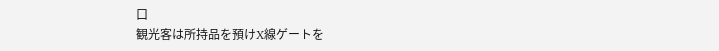口
観光客は所持品を預けX線ゲートを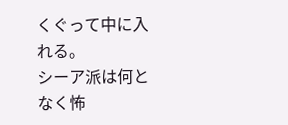くぐって中に入れる。
シーア派は何となく怖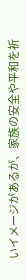いイメージがあるが、家族の安全や平和を祈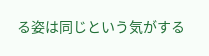る姿は同じという気がする